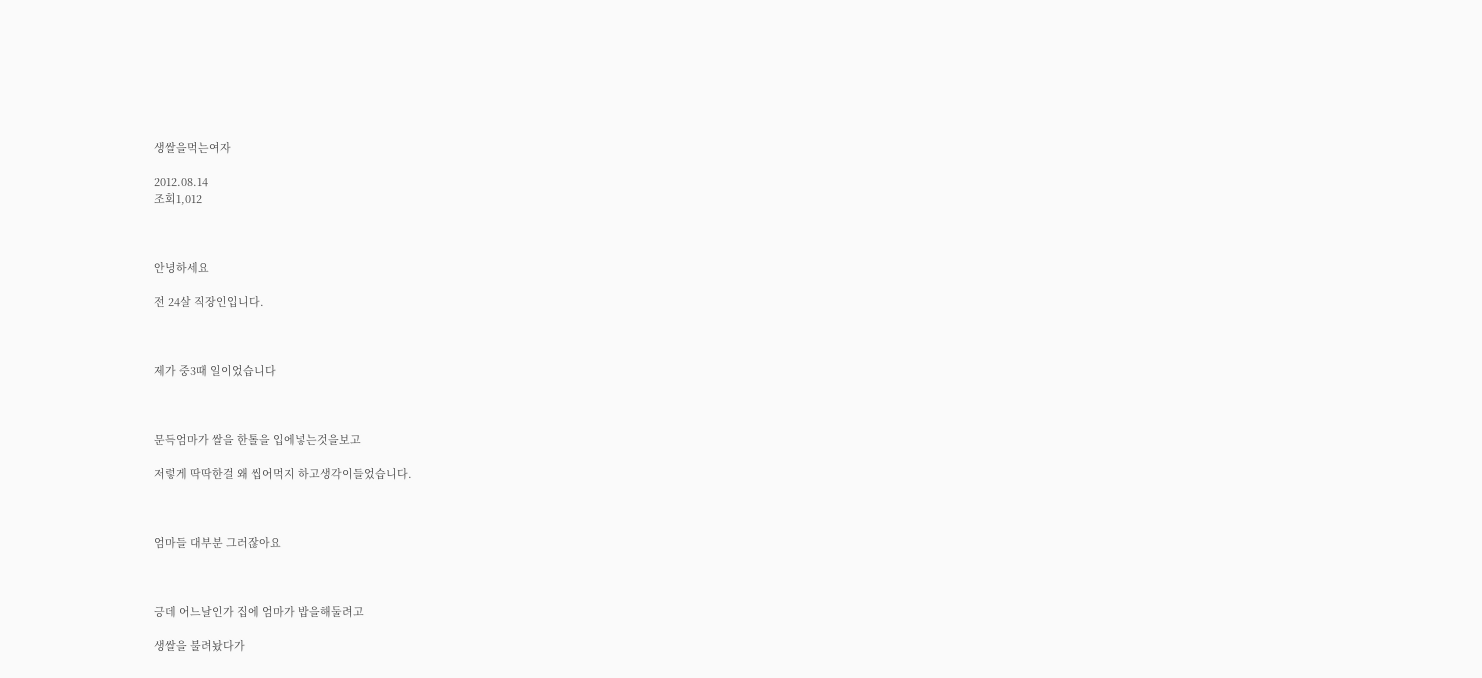생쌀을먹는여자

2012.08.14
조회1,012



안녕하세요

전 24살 직장인입니다.



제가 중3때 일이었습니다



문득엄마가 쌀을 한톨을 입에넣는것을보고

저렇게 딱딱한걸 왜 씹어먹지 하고생각이들었습니다.



엄마들 대부분 그러잖아요



긍데 어느날인가 집에 엄마가 밥을해둘려고

생쌀을 불려놨다가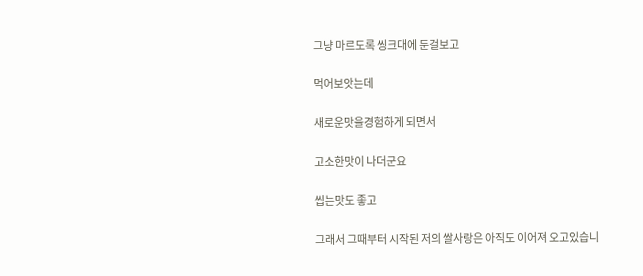그냥 마르도록 씽크대에 둔걸보고

먹어보앗는데

새로운맛을경험하게 되면서

고소한맛이 나더군요

씹는맛도 좋고

그래서 그때부터 시작된 저의 쌀사랑은 아직도 이어져 오고있습니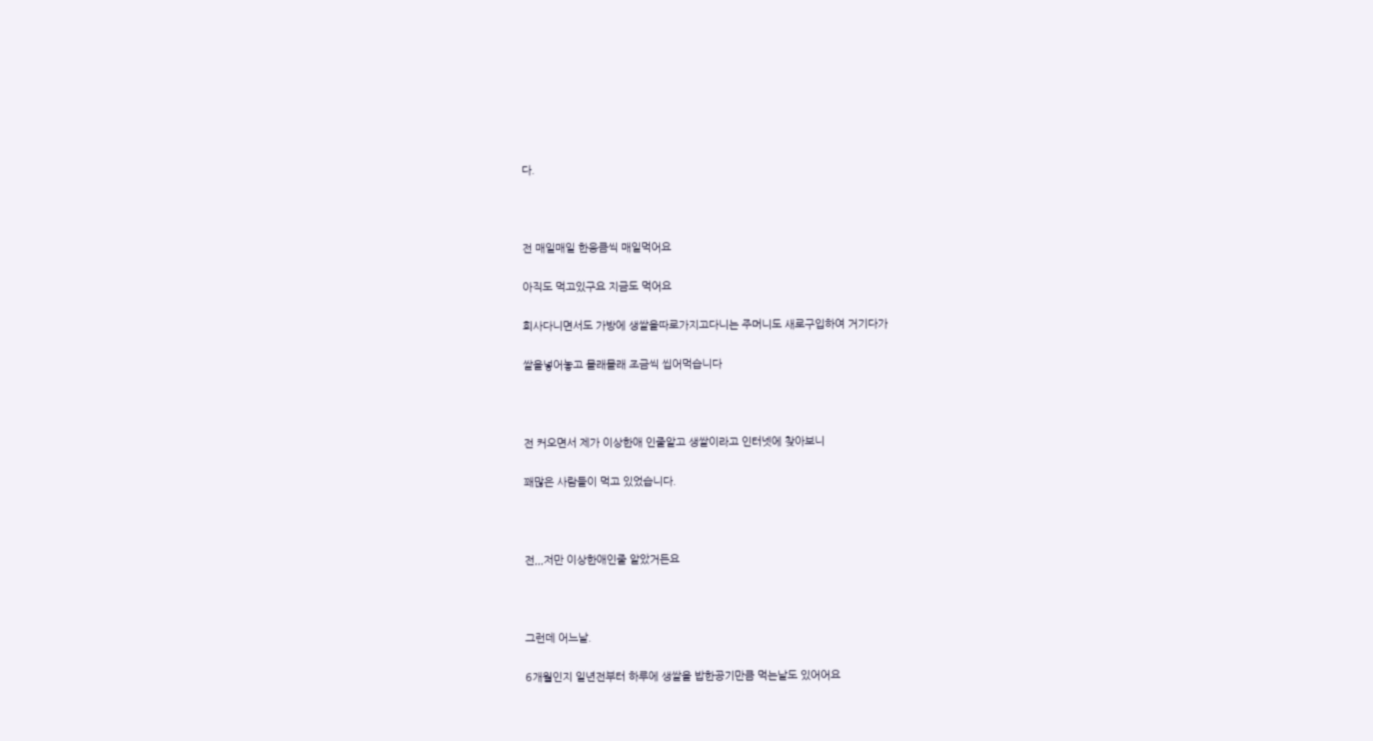다.



전 매일매일 한웅큼씩 매일먹어요

아직도 먹고있구요 지금도 먹어요

회사다니면서도 가방에 생쌀을따로가지고다니는 주머니도 새로구입하여 거기다가

쌀을넣어놓고 몰래몰래 조금씩 씹어먹습니다



전 커오면서 제가 이상한애 인줄알고 생쌀이라고 인터넷에 찾아보니

꽤많은 사람들이 먹고 있었습니다.



전,,,저만 이상한애인줄 알았거든요



그런데 어느날.

6개월인지 일년전부터 하루에 생쌀을 밥한공기만큼 먹는날도 있어어요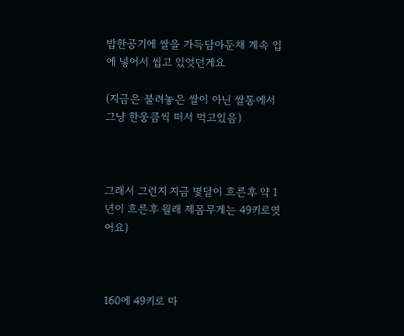밥한공기에 쌀을 가득담아둔채 계속 입에 넣어서 씹고 있엇던게요

(지금은 불려놓은 쌀이 아닌 쌀통에서 그냥 한웅큼씩 떠서 먹고있음)



그래서 그런지 지금 몇달이 흐른후 약 1년이 흐른후 월래 제몸무게는 49키로엿어요)



160에 49키로 마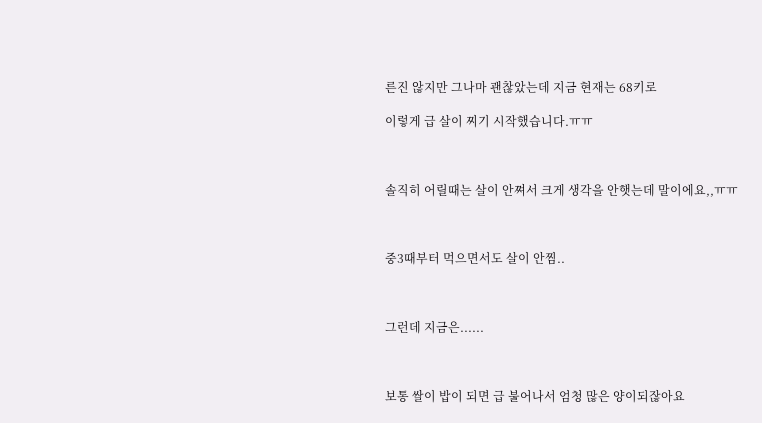른진 않지만 그나마 괜찮았는데 지금 현재는 68키로

이렇게 급 살이 찌기 시작했습니다.ㅠㅠ



솔직히 어릴때는 살이 안쪄서 크게 생각을 안햇는데 말이에요,,ㅠㅠ



중3때부터 먹으면서도 살이 안찜..



그런데 지금은......



보통 쌀이 밥이 되면 급 불어나서 엄청 많은 양이되잖아요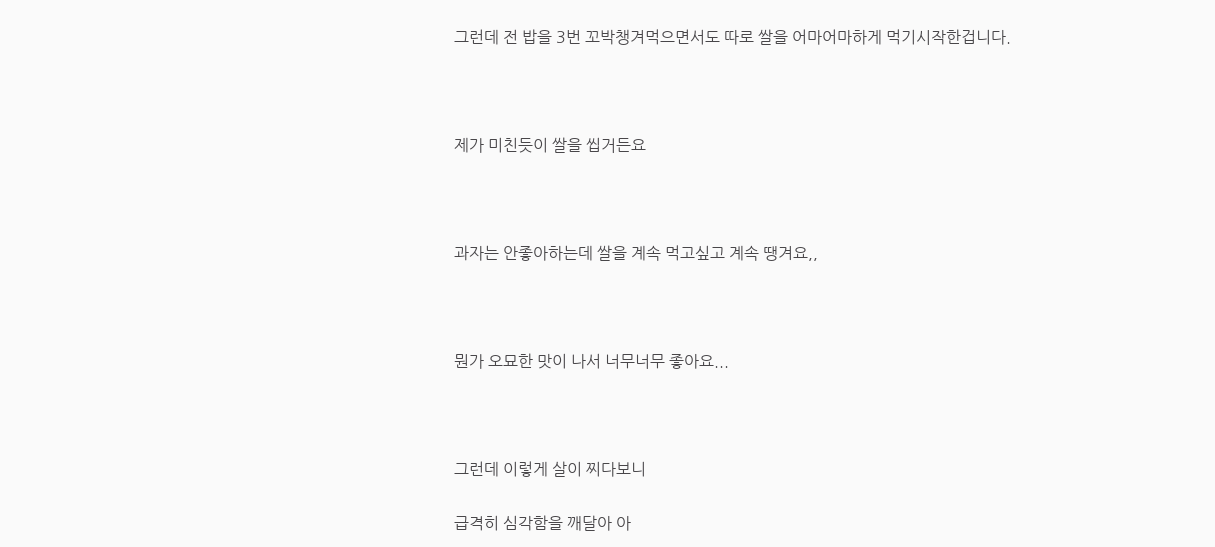그런데 전 밥을 3번 꼬박챙겨먹으면서도 따로 쌀을 어마어마하게 먹기시작한겁니다.



제가 미친듯이 쌀을 씹거든요



과자는 안좋아하는데 쌀을 계속 먹고싶고 계속 땡겨요,,



뭔가 오묘한 맛이 나서 너무너무 좋아요...



그런데 이렇게 살이 찌다보니

급격히 심각함을 깨달아 아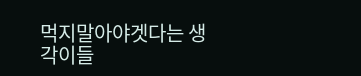먹지말아야겟다는 생각이들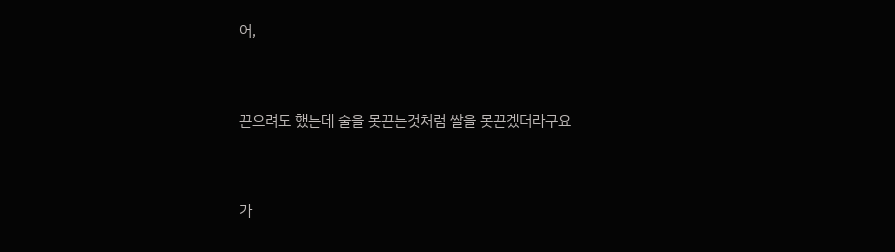어,



끈으려도 했는데 술을 못끈는것처럼 쌀을 못끈겠더라구요



가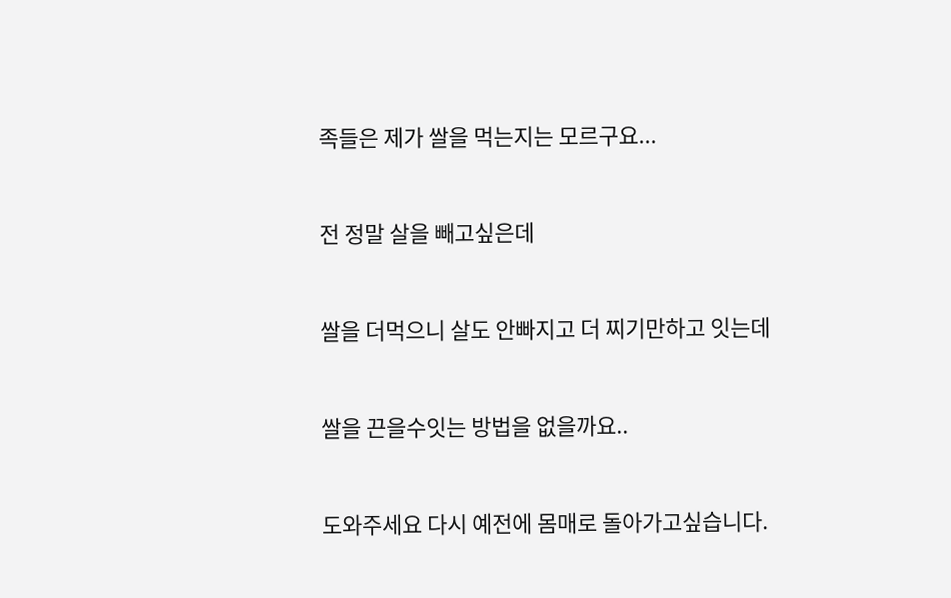족들은 제가 쌀을 먹는지는 모르구요...



전 정말 살을 빼고싶은데



쌀을 더먹으니 살도 안빠지고 더 찌기만하고 잇는데



쌀을 끈을수잇는 방법을 없을까요..



도와주세요 다시 예전에 몸매로 돌아가고싶습니다.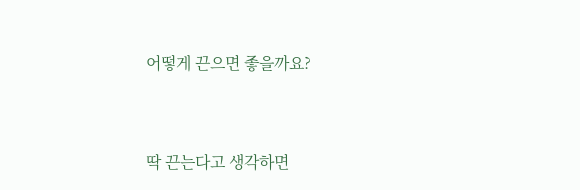어떻게 끈으면 좋을까요?



딱 끈는다고 생각하면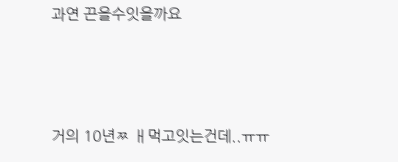과연 끈을수잇을까요



거의 10년ㅉ ㅐ먹고잇는건데..ㅠㅠ